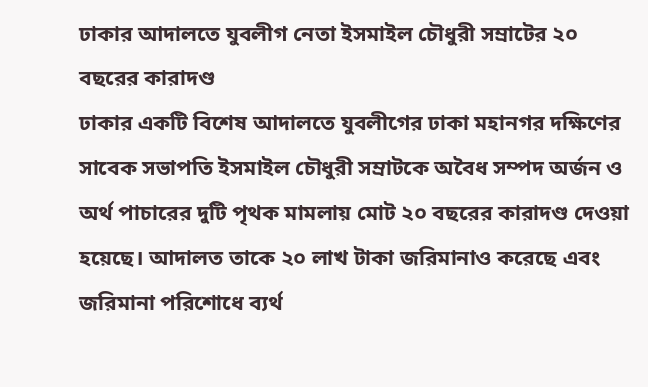ঢাকার আদালতে যুবলীগ নেতা ইসমাইল চৌধুরী সম্রাটের ২০ বছরের কারাদণ্ড
ঢাকার একটি বিশেষ আদালতে যুবলীগের ঢাকা মহানগর দক্ষিণের সাবেক সভাপতি ইসমাইল চৌধুরী সম্রাটকে অবৈধ সম্পদ অর্জন ও অর্থ পাচারের দুটি পৃথক মামলায় মোট ২০ বছরের কারাদণ্ড দেওয়া হয়েছে। আদালত তাকে ২০ লাখ টাকা জরিমানাও করেছে এবং জরিমানা পরিশোধে ব্যর্থ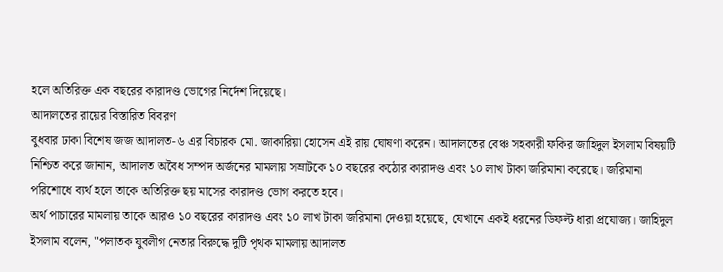হলে অতিরিক্ত এক বছরের কারাদণ্ড ভোগের নির্দেশ দিয়েছে।
আদালতের রায়ের বিস্তারিত বিবরণ
বুধবার ঢাকা বিশেষ জজ আদালত-৬ এর বিচারক মো. জাকারিয়া হোসেন এই রায় ঘোষণা করেন। আদালতের বেঞ্চ সহকারী ফকির জাহিদুল ইসলাম বিষয়টি নিশ্চিত করে জানান, আদালত অবৈধ সম্পদ অর্জনের মামলায় সম্রাটকে ১০ বছরের কঠোর কারাদণ্ড এবং ১০ লাখ টাকা জরিমানা করেছে। জরিমানা পরিশোধে ব্যর্থ হলে তাকে অতিরিক্ত ছয় মাসের কারাদণ্ড ভোগ করতে হবে।
অর্থ পাচারের মামলায় তাকে আরও ১০ বছরের কারাদণ্ড এবং ১০ লাখ টাকা জরিমানা দেওয়া হয়েছে, যেখানে একই ধরনের ডিফল্ট ধারা প্রযোজ্য। জাহিদুল ইসলাম বলেন, "পলাতক যুবলীগ নেতার বিরুদ্ধে দুটি পৃথক মামলায় আদালত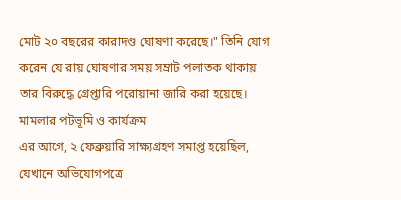মোট ২০ বছরের কারাদণ্ড ঘোষণা করেছে।" তিনি যোগ করেন যে রায় ঘোষণার সময় সম্রাট পলাতক থাকায় তার বিরুদ্ধে গ্রেপ্তারি পরোয়ানা জারি করা হয়েছে।
মামলার পটভূমি ও কার্যক্রম
এর আগে, ২ ফেব্রুয়ারি সাক্ষ্যগ্রহণ সমাপ্ত হয়েছিল, যেখানে অভিযোগপত্রে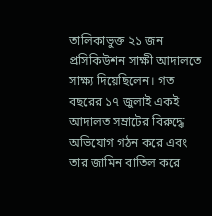তালিকাভুক্ত ২১ জন প্রসিকিউশন সাক্ষী আদালতে সাক্ষ্য দিয়েছিলেন। গত বছরের ১৭ জুলাই একই আদালত সম্রাটের বিরুদ্ধে অভিযোগ গঠন করে এবং তার জামিন বাতিল করে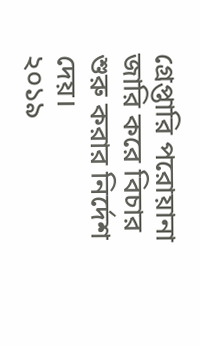গ্রেপ্তারি পরোয়ানা জারি করে বিচার শুরু করার নির্দেশ দেয়।
২০১৯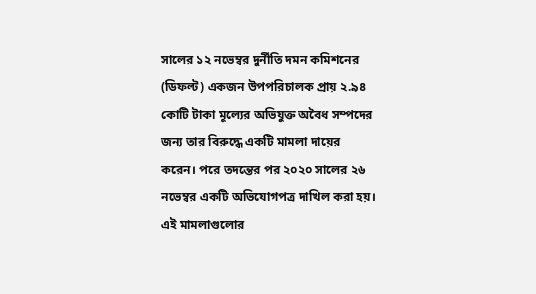সালের ১২ নভেম্বর দুর্নীতি দমন কমিশনের (ডিফল্ট) একজন উপপরিচালক প্রায় ২.৯৪ কোটি টাকা মূল্যের অভিযুক্ত অবৈধ সম্পদের জন্য তার বিরুদ্ধে একটি মামলা দায়ের করেন। পরে তদন্তের পর ২০২০ সালের ২৬ নভেম্বর একটি অভিযোগপত্র দাখিল করা হয়। এই মামলাগুলোর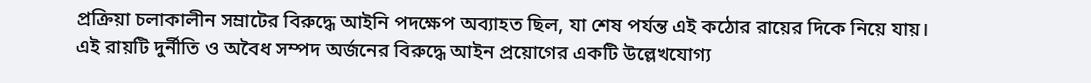প্রক্রিয়া চলাকালীন সম্রাটের বিরুদ্ধে আইনি পদক্ষেপ অব্যাহত ছিল, যা শেষ পর্যন্ত এই কঠোর রায়ের দিকে নিয়ে যায়।
এই রায়টি দুর্নীতি ও অবৈধ সম্পদ অর্জনের বিরুদ্ধে আইন প্রয়োগের একটি উল্লেখযোগ্য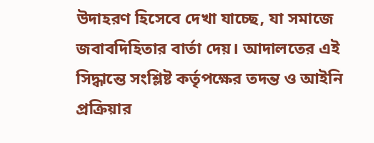উদাহরণ হিসেবে দেখা যাচ্ছে, যা সমাজে জবাবদিহিতার বার্তা দেয়। আদালতের এই সিদ্ধান্তে সংশ্লিষ্ট কর্তৃপক্ষের তদন্ত ও আইনি প্রক্রিয়ার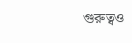গুরুত্বও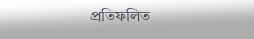প্রতিফলিত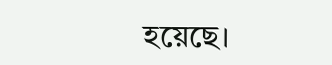হয়েছে।